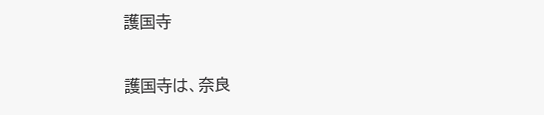護国寺

護国寺は、奈良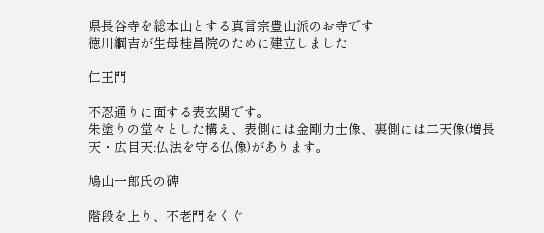県長谷寺を総本山とする真言宗豊山派のお寺です
徳川綱吉が生母桂昌院のために建立しました

仁王門

不忍通りに面する表玄関です。
朱塗りの堂々とした構え、表側には金剛力士像、裏側には二天像(増長天・広目天:仏法を守る仏像)があります。

鳩山一郎氏の碑

階段を上り、不老門をくぐ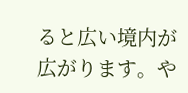ると広い境内が広がります。や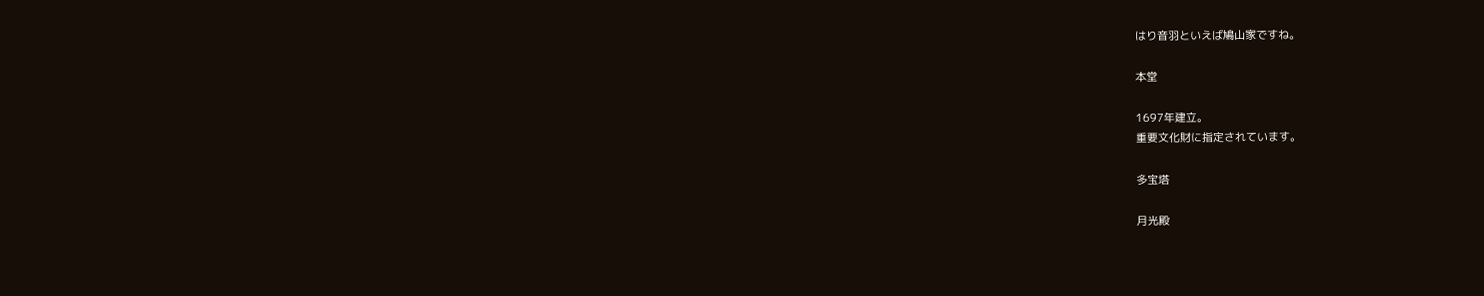はり音羽といえば鳩山家ですね。

本堂

1697年建立。
重要文化財に指定されています。

多宝塔

月光殿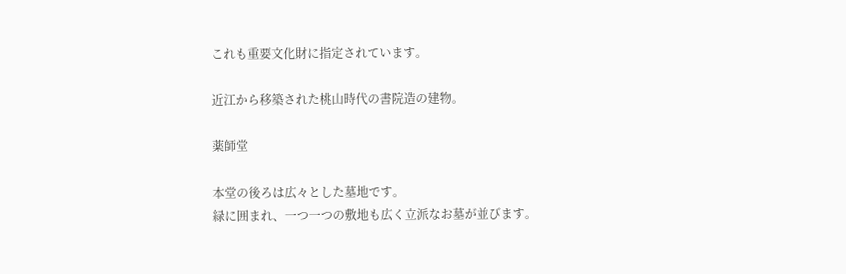これも重要文化財に指定されています。

近江から移築された桃山時代の書院造の建物。

薬師堂

本堂の後ろは広々とした墓地です。
緑に囲まれ、一つ一つの敷地も広く立派なお墓が並びます。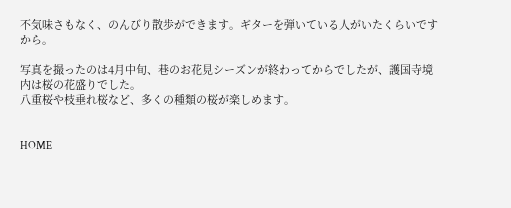不気味さもなく、のんびり散歩ができます。ギターを弾いている人がいたくらいですから。

写真を撮ったのは4月中旬、巷のお花見シーズンが終わってからでしたが、護国寺境内は桜の花盛りでした。
八重桜や枝垂れ桜など、多くの種類の桜が楽しめます。


HOME